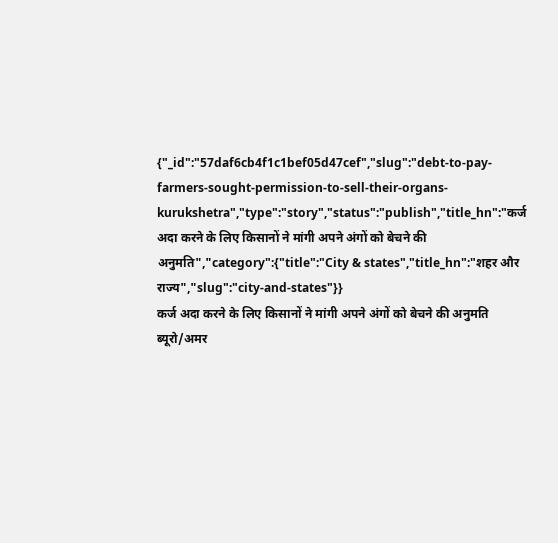{"_id":"57daf6cb4f1c1bef05d47cef","slug":"debt-to-pay-farmers-sought-permission-to-sell-their-organs-kurukshetra","type":"story","status":"publish","title_hn":"कर्ज अदा करने के लिए किसानों ने मांगी अपने अंगों को बेचने की अनुमति","category":{"title":"City & states","title_hn":"शहर और राज्य","slug":"city-and-states"}}
कर्ज अदा करने के लिए किसानों ने मांगी अपने अंगों को बेचने की अनुमति
ब्यूरो/अमर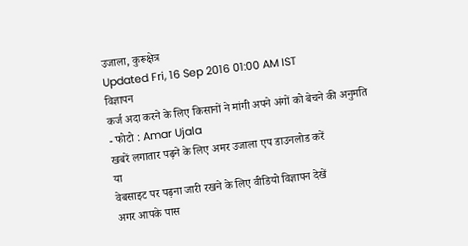उजाला, कुरूक्षेत्र
Updated Fri, 16 Sep 2016 01:00 AM IST
विज्ञापन
कर्ज अदा करने के लिए किसानों ने मांगी अपने अंगों को बेचने की अनुमति
- फोटो : Amar Ujala
खबरें लगातार पढ़ने के लिए अमर उजाला एप डाउनलोड करें
या
वेबसाइट पर पढ़ना जारी रखने के लिए वीडियो विज्ञापन देखें
अगर आपके पास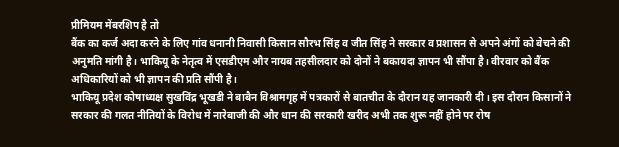प्रीमियम मेंबरशिप है तो
बैंक का कर्ज अदा करने के लिए गांव धनानी निवासी किसान सौरभ सिंह व जीत सिंह ने सरकार व प्रशासन से अपने अंगों को बेचने की अनुमति मांगी है। भाकियू के नेतृत्व में एसडीएम और नायब तहसीलदार को दोनों ने बकायदा ज्ञापन भी सौंपा है। वीरवार को बैंक अधिकारियों को भी ज्ञापन की प्रति सौंपी है।
भाकियू प्रदेश कोषाध्यक्ष सुखविंद्र भूखडी ने बाबैन विश्रामगृह में पत्रकारों से बातचीत के दौरान यह जानकारी दी। इस दौरान किसानों ने सरकार की गलत नीतियों के विरोध में नारेबाजी की और धान की सरकारी खरीद अभी तक शुरू नहीं होने पर रोष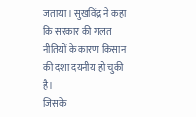जताया। सुखविंद्र ने कहा कि सरकार की गलत नीतियों के कारण किसान की दशा दयनीय हो चुकी है।
जिसके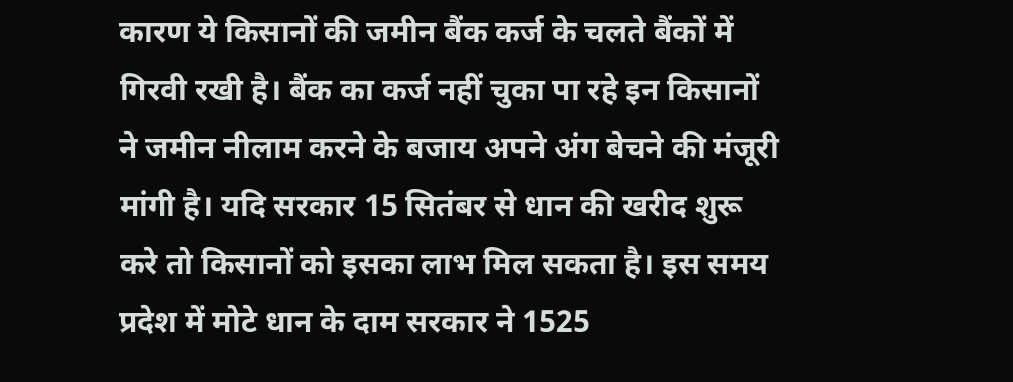कारण ये किसानों की जमीन बैंक कर्ज के चलते बैंकों में गिरवी रखी है। बैंक का कर्ज नहीं चुका पा रहे इन किसानों ने जमीन नीलाम करने के बजाय अपने अंग बेचने की मंजूरी मांगी है। यदि सरकार 15 सितंबर से धान की खरीद शुरू करे तो किसानों को इसका लाभ मिल सकता है। इस समय प्रदेश में मोटे धान के दाम सरकार ने 1525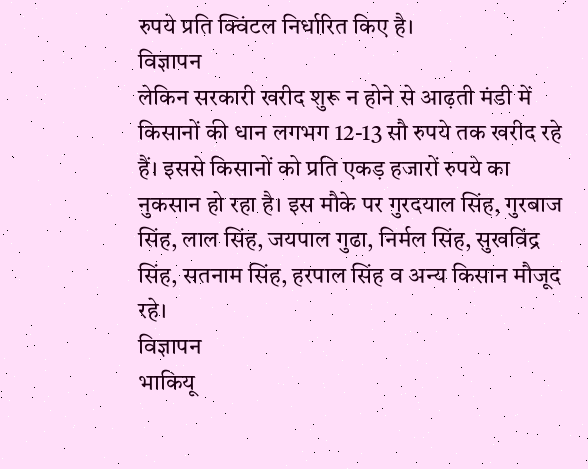रुपये प्रति क्विंटल निर्धारित किए है।
विज्ञापन
लेकिन सरकारी खरीद शुरू न होने से आढ़ती मंडी में किसानों की धान लगभग 12-13 सौ रुपये तक खरीद रहे हैं। इससे किसानों को प्रति एकड़ हजारों रुपये का नुकसान हो रहा है। इस मौके पर गुरदयाल सिंह, गुरबाज सिंह, लाल सिंह, जयपाल गुढा, निर्मल सिंह, सुखविंद्र सिंह, सतनाम सिंह, हरपाल सिंह व अन्य किसान मौजूद रहे।
विज्ञापन
भाकियू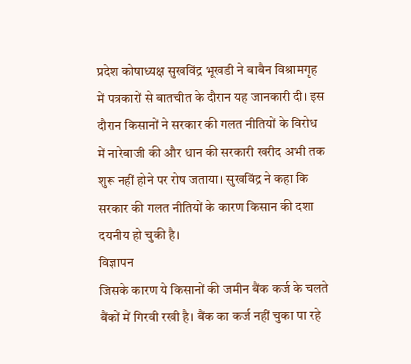प्रदेश कोषाध्यक्ष सुखविंद्र भूखडी ने बाबैन विश्रामगृह में पत्रकारों से बातचीत के दौरान यह जानकारी दी। इस दौरान किसानों ने सरकार की गलत नीतियों के विरोध में नारेबाजी की और धान की सरकारी खरीद अभी तक शुरू नहीं होने पर रोष जताया। सुखविंद्र ने कहा कि सरकार की गलत नीतियों के कारण किसान की दशा दयनीय हो चुकी है।
विज्ञापन
जिसके कारण ये किसानों की जमीन बैंक कर्ज के चलते बैंकों में गिरवी रखी है। बैंक का कर्ज नहीं चुका पा रहे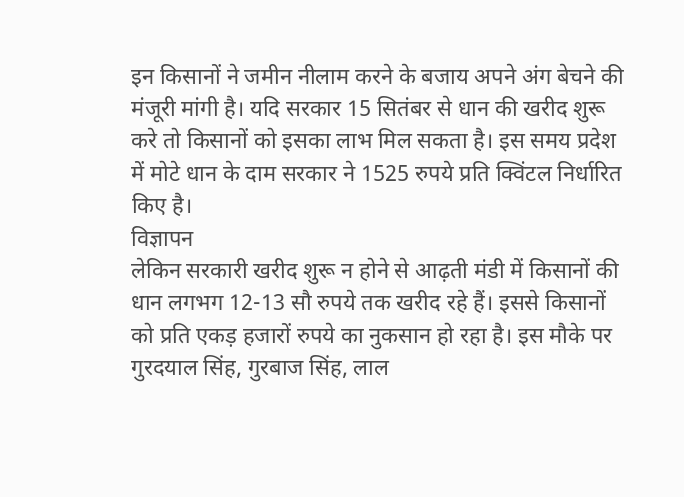इन किसानों ने जमीन नीलाम करने के बजाय अपने अंग बेचने की मंजूरी मांगी है। यदि सरकार 15 सितंबर से धान की खरीद शुरू करे तो किसानों को इसका लाभ मिल सकता है। इस समय प्रदेश में मोटे धान के दाम सरकार ने 1525 रुपये प्रति क्विंटल निर्धारित किए है।
विज्ञापन
लेकिन सरकारी खरीद शुरू न होने से आढ़ती मंडी में किसानों की धान लगभग 12-13 सौ रुपये तक खरीद रहे हैं। इससे किसानों को प्रति एकड़ हजारों रुपये का नुकसान हो रहा है। इस मौके पर गुरदयाल सिंह, गुरबाज सिंह, लाल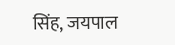सिंह, जयपाल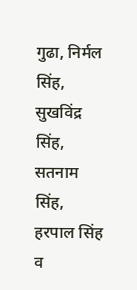गुढा, निर्मल सिंह, सुखविंद्र सिंह, सतनाम सिंह, हरपाल सिंह व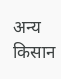अन्य किसान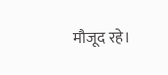मौजूद रहे।